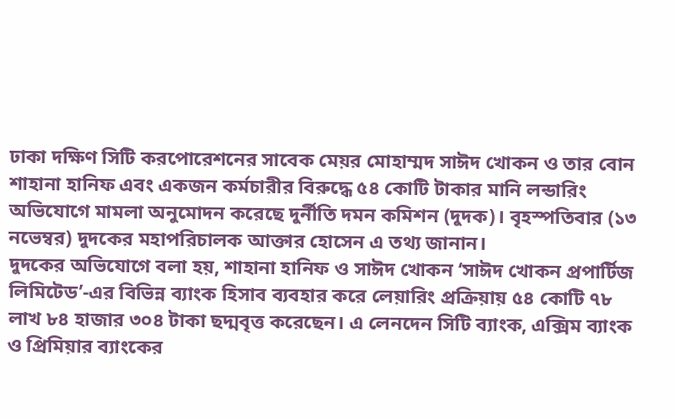ঢাকা দক্ষিণ সিটি করপোরেশনের সাবেক মেয়র মোহাম্মদ সাঈদ খোকন ও তার বোন শাহানা হানিফ এবং একজন কর্মচারীর বিরুদ্ধে ৫৪ কোটি টাকার মানি লন্ডারিং অভিযোগে মামলা অনুমোদন করেছে দুর্নীতি দমন কমিশন (দুদক)। বৃহস্পতিবার (১৩ নভেম্বর) দুদকের মহাপরিচালক আক্তার হোসেন এ তথ্য জানান।
দুদকের অভিযোগে বলা হয়, শাহানা হানিফ ও সাঈদ খোকন ‘সাঈদ খোকন প্রপার্টিজ লিমিটেড’-এর বিভিন্ন ব্যাংক হিসাব ব্যবহার করে লেয়ারিং প্রক্রিয়ায় ৫৪ কোটি ৭৮ লাখ ৮৪ হাজার ৩০৪ টাকা ছদ্মবৃত্ত করেছেন। এ লেনদেন সিটি ব্যাংক, এক্সিম ব্যাংক ও প্রিমিয়ার ব্যাংকের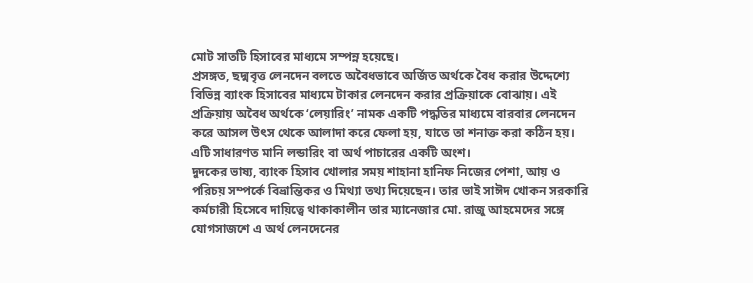মোট সাতটি হিসাবের মাধ্যমে সম্পন্ন হয়েছে।
প্রসঙ্গত, ছদ্মবৃত্ত লেনদেন বলতে অবৈধভাবে অর্জিত অর্থকে বৈধ করার উদ্দেশ্যে বিভিন্ন ব্যাংক হিসাবের মাধ্যমে টাকার লেনদেন করার প্রক্রিয়াকে বোঝায়। এই প্রক্রিয়ায় অবৈধ অর্থকে ‘লেয়ারিং’ নামক একটি পদ্ধতির মাধ্যমে বারবার লেনদেন করে আসল উৎস থেকে আলাদা করে ফেলা হয়, যাতে তা শনাক্ত করা কঠিন হয়। এটি সাধারণত মানি লন্ডারিং বা অর্থ পাচারের একটি অংশ।
দুদকের ভাষ্য, ব্যাংক হিসাব খোলার সময় শাহানা হানিফ নিজের পেশা, আয় ও পরিচয় সম্পর্কে বিভ্রান্তিকর ও মিথ্যা তথ্য দিয়েছেন। তার ভাই সাঈদ খোকন সরকারি কর্মচারী হিসেবে দায়িত্বে থাকাকালীন তার ম্যানেজার মো. রাজু আহমেদের সঙ্গে যোগসাজশে এ অর্থ লেনদেনের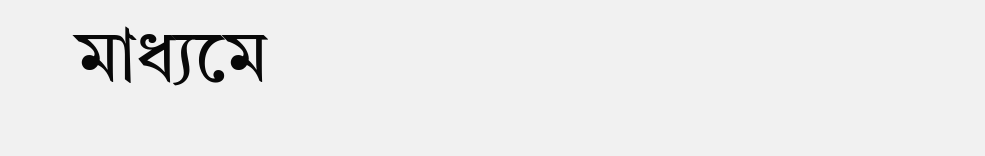মাধ্যমে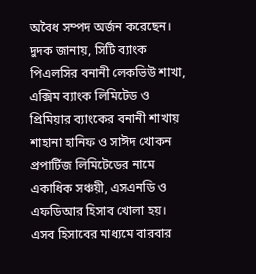অবৈধ সম্পদ অর্জন করেছেন।
দুদক জানায়, সিটি ব্যাংক পিএলসির বনানী লেকভিউ শাখা, এক্সিম ব্যাংক লিমিটেড ও প্রিমিয়ার ব্যাংকের বনানী শাখায় শাহানা হানিফ ও সাঈদ খোকন প্রপার্টিজ লিমিটেডের নামে একাধিক সঞ্চয়ী, এসএনডি ও এফডিআর হিসাব খোলা হয়। এসব হিসাবের মাধ্যমে বারবার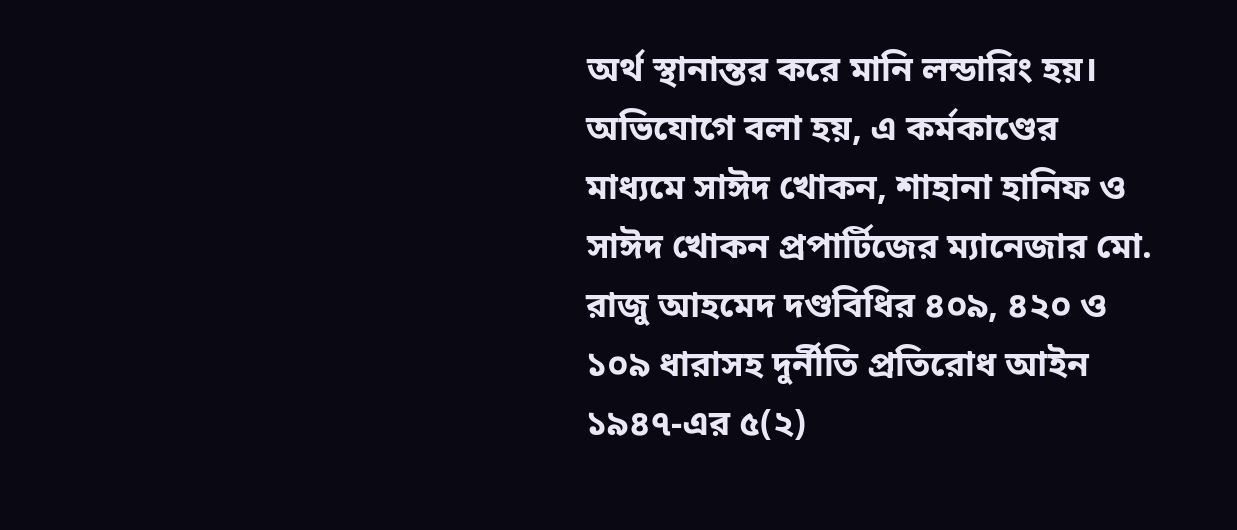অর্থ স্থানান্তর করে মানি লন্ডারিং হয়।
অভিযোগে বলা হয়, এ কর্মকাণ্ডের মাধ্যমে সাঈদ খোকন, শাহানা হানিফ ও সাঈদ খোকন প্রপার্টিজের ম্যানেজার মো. রাজু আহমেদ দণ্ডবিধির ৪০৯, ৪২০ ও ১০৯ ধারাসহ দুর্নীতি প্রতিরোধ আইন ১৯৪৭-এর ৫(২)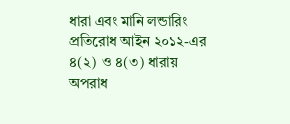ধারা এবং মানি লন্ডারিং প্রতিরোধ আইন ২০১২-এর ৪(২) ও ৪(৩) ধারায় অপরাধ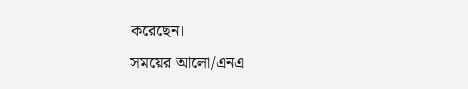করেছেন।
সময়ের আলো/এনএ